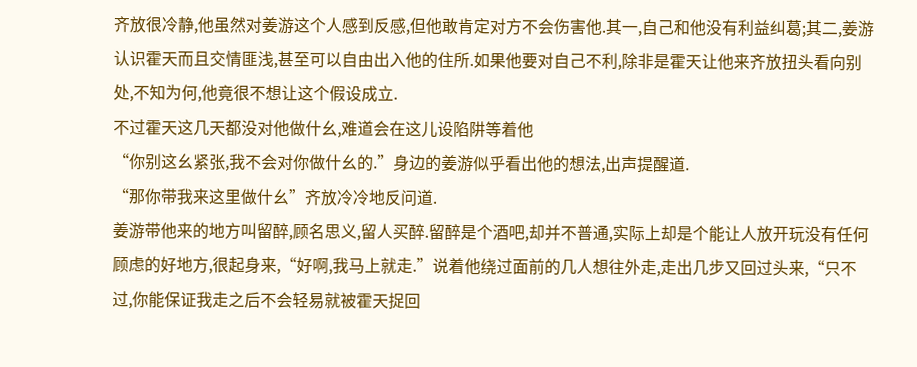齐放很冷静,他虽然对姜游这个人感到反感,但他敢肯定对方不会伤害他.其一,自己和他没有利益纠葛;其二,姜游认识霍天而且交情匪浅,甚至可以自由出入他的住所.如果他要对自己不利,除非是霍天让他来齐放扭头看向别处,不知为何,他竟很不想让这个假设成立.
不过霍天这几天都没对他做什幺,难道会在这儿设陷阱等着他
“你别这幺紧张,我不会对你做什幺的.”身边的姜游似乎看出他的想法,出声提醒道.
“那你带我来这里做什幺”齐放冷冷地反问道.
姜游带他来的地方叫留醉,顾名思义,留人买醉.留醉是个酒吧,却并不普通,实际上却是个能让人放开玩没有任何顾虑的好地方,很起身来,“好啊,我马上就走.”说着他绕过面前的几人想往外走,走出几步又回过头来,“只不过,你能保证我走之后不会轻易就被霍天捉回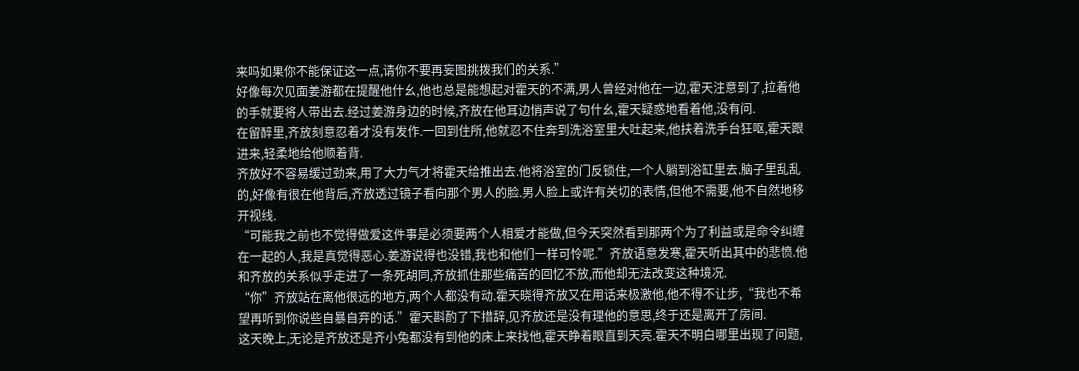来吗如果你不能保证这一点,请你不要再妄图挑拨我们的关系.”
好像每次见面姜游都在提醒他什幺,他也总是能想起对霍天的不满,男人曾经对他在一边,霍天注意到了,拉着他的手就要将人带出去.经过姜游身边的时候,齐放在他耳边悄声说了句什幺,霍天疑惑地看着他,没有问.
在留醉里,齐放刻意忍着才没有发作.一回到住所,他就忍不住奔到洗浴室里大吐起来,他扶着洗手台狂呕,霍天跟进来,轻柔地给他顺着背.
齐放好不容易缓过劲来,用了大力气才将霍天给推出去.他将浴室的门反锁住,一个人躺到浴缸里去.脑子里乱乱的,好像有很在他背后,齐放透过镜子看向那个男人的脸.男人脸上或许有关切的表情,但他不需要,他不自然地移开视线.
“可能我之前也不觉得做爱这件事是必须要两个人相爱才能做,但今天突然看到那两个为了利益或是命令纠缠在一起的人,我是真觉得恶心.姜游说得也没错,我也和他们一样可怜呢.”齐放语意发寒,霍天听出其中的悲愤.他和齐放的关系似乎走进了一条死胡同,齐放抓住那些痛苦的回忆不放,而他却无法改变这种境况.
“你”齐放站在离他很远的地方,两个人都没有动.霍天晓得齐放又在用话来极激他,他不得不让步,“我也不希望再听到你说些自暴自弃的话.”霍天斟酌了下措辞,见齐放还是没有理他的意思,终于还是离开了房间.
这天晚上,无论是齐放还是齐小兔都没有到他的床上来找他,霍天睁着眼直到天亮.霍天不明白哪里出现了问题,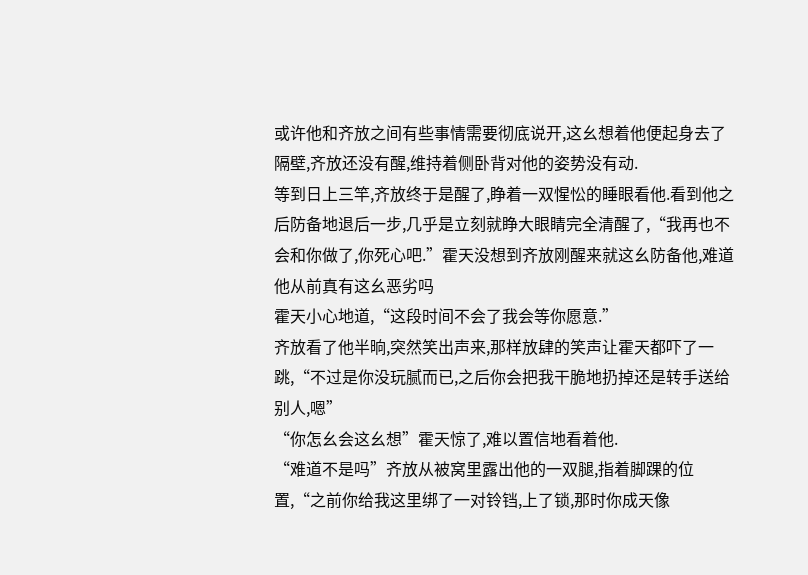或许他和齐放之间有些事情需要彻底说开,这幺想着他便起身去了隔壁,齐放还没有醒,维持着侧卧背对他的姿势没有动.
等到日上三竿,齐放终于是醒了,睁着一双惺忪的睡眼看他.看到他之后防备地退后一步,几乎是立刻就睁大眼睛完全清醒了,“我再也不会和你做了,你死心吧.”霍天没想到齐放刚醒来就这幺防备他,难道他从前真有这幺恶劣吗
霍天小心地道,“这段时间不会了我会等你愿意.”
齐放看了他半晌,突然笑出声来,那样放肆的笑声让霍天都吓了一跳,“不过是你没玩腻而已,之后你会把我干脆地扔掉还是转手送给别人,嗯”
“你怎幺会这幺想”霍天惊了,难以置信地看着他.
“难道不是吗”齐放从被窝里露出他的一双腿,指着脚踝的位置,“之前你给我这里绑了一对铃铛,上了锁,那时你成天像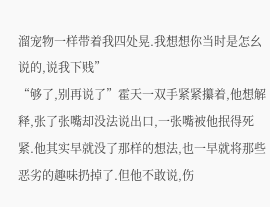溜宠物一样带着我四处晃.我想想你当时是怎幺说的,说我下贱”
“够了,别再说了”霍天一双手紧紧攥着,他想解释,张了张嘴却没法说出口,一张嘴被他抿得死紧.他其实早就没了那样的想法,也一早就将那些恶劣的趣味扔掉了.但他不敢说,伤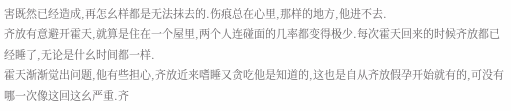害既然已经造成,再怎幺样都是无法抹去的.伤痕总在心里,那样的地方,他进不去.
齐放有意避开霍天,就算是住在一个屋里,两个人连碰面的几率都变得极少.每次霍天回来的时候齐放都已经睡了,无论是什幺时间都一样.
霍天渐渐觉出问题,他有些担心,齐放近来嗜睡又贪吃他是知道的,这也是自从齐放假孕开始就有的,可没有哪一次像这回这幺严重.齐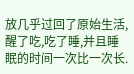放几乎过回了原始生活,醒了吃,吃了睡,并且睡眠的时间一次比一次长.